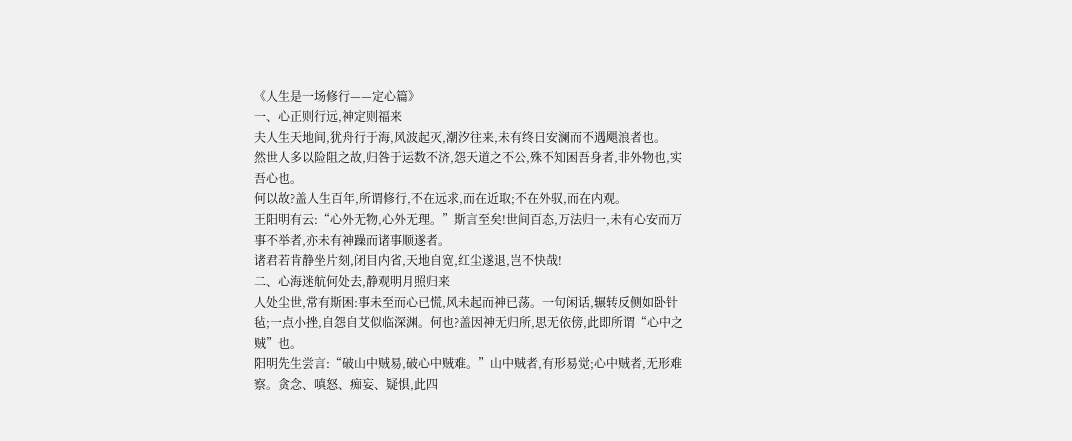《人生是一场修行——定心篇》
一、心正则行远,神定则福来
夫人生天地间,犹舟行于海,风波起灭,潮汐往来,未有终日安澜而不遇飓浪者也。
然世人多以险阻之故,归咎于运数不济,怨天道之不公,殊不知困吾身者,非外物也,实吾心也。
何以故?盖人生百年,所谓修行,不在远求,而在近取;不在外驭,而在内观。
王阳明有云:“心外无物,心外无理。”斯言至矣!世间百态,万法归一,未有心安而万事不举者,亦未有神躁而诸事顺遂者。
诸君若肯静坐片刻,闭目内省,天地自宽,红尘遂退,岂不快哉!
二、心海迷航何处去,静观明月照归来
人处尘世,常有斯困:事未至而心已慌,风未起而神已荡。一句闲话,辗转反侧如卧针毡;一点小挫,自怨自艾似临深渊。何也?盖因神无归所,思无依傍,此即所谓“心中之贼”也。
阳明先生尝言:“破山中贼易,破心中贼难。”山中贼者,有形易觉;心中贼者,无形难察。贪念、嗔怒、痴妄、疑惧,此四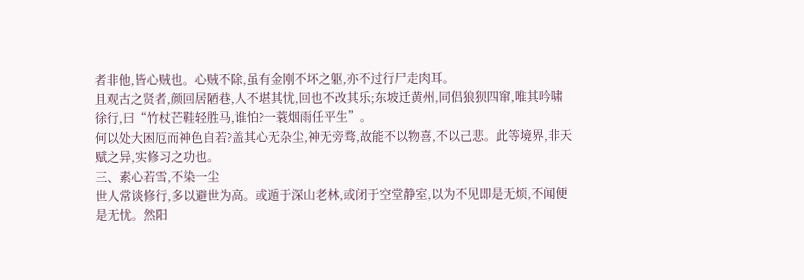者非他,皆心贼也。心贼不除,虽有金刚不坏之躯,亦不过行尸走肉耳。
且观古之贤者,颜回居陋巷,人不堪其忧,回也不改其乐;东坡迁黄州,同侣狼狈四窜,唯其吟啸徐行,曰“竹杖芒鞋轻胜马,谁怕?一蓑烟雨任平生”。
何以处大困厄而神色自若?盖其心无杂尘,神无旁骛,故能不以物喜,不以己悲。此等境界,非天赋之异,实修习之功也。
三、素心若雪,不染一尘
世人常谈修行,多以避世为高。或遁于深山老林,或闭于空堂静室,以为不见即是无烦,不闻便是无忧。然阳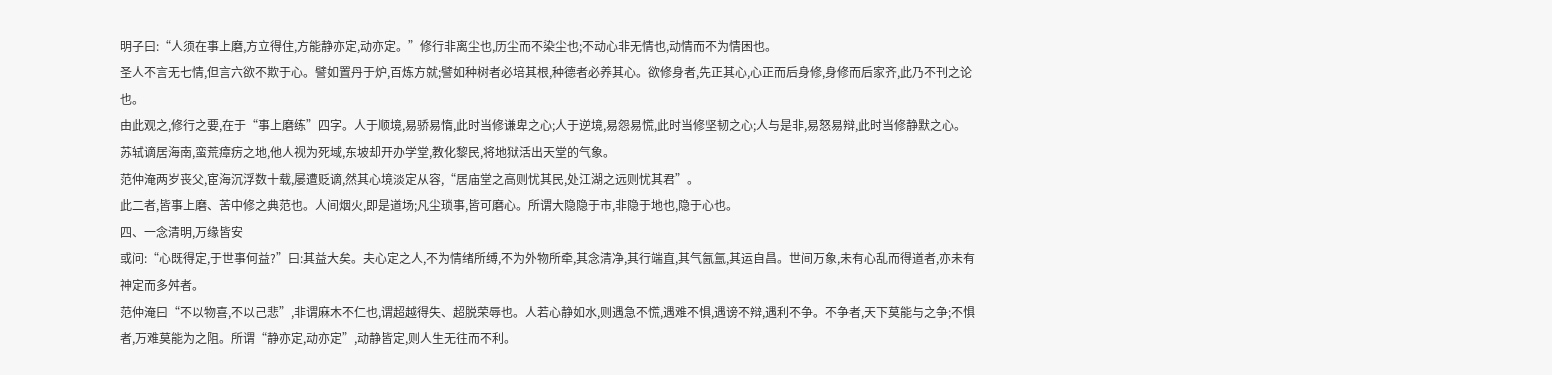明子曰:“人须在事上磨,方立得住,方能静亦定,动亦定。”修行非离尘也,历尘而不染尘也;不动心非无情也,动情而不为情困也。
圣人不言无七情,但言六欲不欺于心。譬如置丹于炉,百炼方就;譬如种树者必培其根,种德者必养其心。欲修身者,先正其心,心正而后身修,身修而后家齐,此乃不刊之论也。
由此观之,修行之要,在于“事上磨练”四字。人于顺境,易骄易惰,此时当修谦卑之心;人于逆境,易怨易慌,此时当修坚韧之心;人与是非,易怒易辩,此时当修静默之心。
苏轼谪居海南,蛮荒瘴疠之地,他人视为死域,东坡却开办学堂,教化黎民,将地狱活出天堂的气象。
范仲淹两岁丧父,宦海沉浮数十载,屡遭贬谪,然其心境淡定从容,“居庙堂之高则忧其民,处江湖之远则忧其君”。
此二者,皆事上磨、苦中修之典范也。人间烟火,即是道场;凡尘琐事,皆可磨心。所谓大隐隐于市,非隐于地也,隐于心也。
四、一念清明,万缘皆安
或问:“心既得定,于世事何益?”曰:其益大矣。夫心定之人,不为情绪所缚,不为外物所牵,其念清净,其行端直,其气氤氲,其运自昌。世间万象,未有心乱而得道者,亦未有神定而多舛者。
范仲淹曰“不以物喜,不以己悲”,非谓麻木不仁也,谓超越得失、超脱荣辱也。人若心静如水,则遇急不慌,遇难不惧,遇谤不辩,遇利不争。不争者,天下莫能与之争;不惧者,万难莫能为之阻。所谓“静亦定,动亦定”,动静皆定,则人生无往而不利。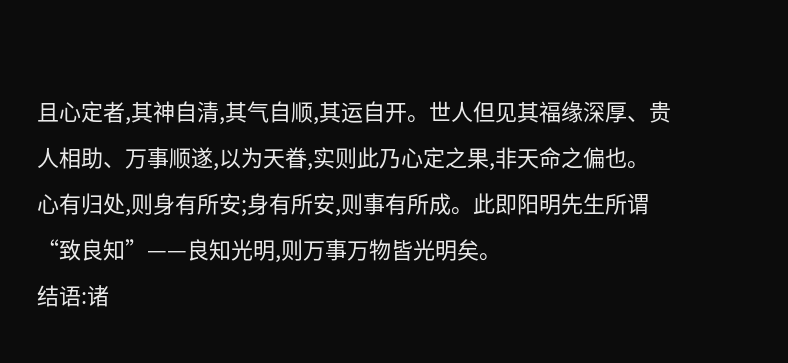且心定者,其神自清,其气自顺,其运自开。世人但见其福缘深厚、贵人相助、万事顺遂,以为天眷,实则此乃心定之果,非天命之偏也。
心有归处,则身有所安;身有所安,则事有所成。此即阳明先生所谓“致良知”——良知光明,则万事万物皆光明矣。
结语:诸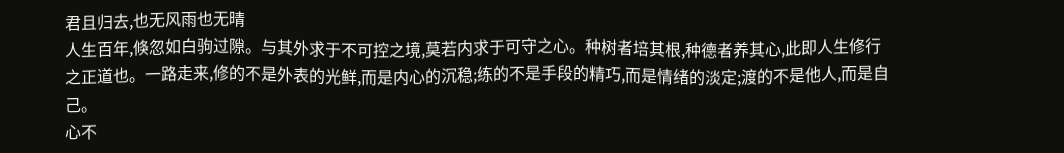君且归去,也无风雨也无晴
人生百年,倏忽如白驹过隙。与其外求于不可控之境,莫若内求于可守之心。种树者培其根,种德者养其心,此即人生修行之正道也。一路走来,修的不是外表的光鲜,而是内心的沉稳;练的不是手段的精巧,而是情绪的淡定;渡的不是他人,而是自己。
心不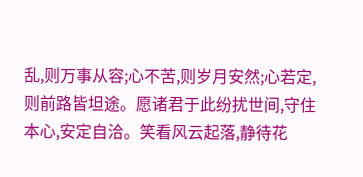乱,则万事从容;心不苦,则岁月安然;心若定,则前路皆坦途。愿诸君于此纷扰世间,守住本心,安定自洽。笑看风云起落,静待花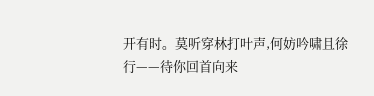开有时。莫听穿林打叶声,何妨吟啸且徐行——待你回首向来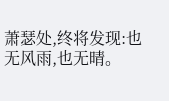萧瑟处,终将发现:也无风雨,也无晴。